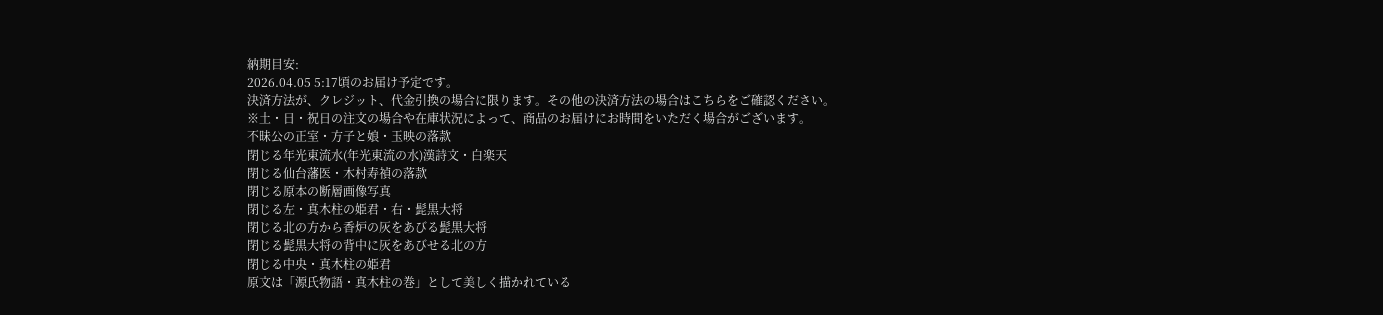納期目安:
2026.04.05 5:17頃のお届け予定です。
決済方法が、クレジット、代金引換の場合に限ります。その他の決済方法の場合はこちらをご確認ください。
※土・日・祝日の注文の場合や在庫状況によって、商品のお届けにお時間をいただく場合がございます。
不昧公の正室・方子と娘・玉映の落款
閉じる年光東流水(年光東流の水)漢詩文・白楽天
閉じる仙台藩医・木村寿禎の落款
閉じる原本の断層画像写真
閉じる左・真木柱の姫君・右・髭黒大将
閉じる北の方から香炉の灰をあびる髭黒大将
閉じる髭黒大将の背中に灰をあびせる北の方
閉じる中央・真木柱の姫君
原文は「源氏物語・真木柱の巻」として美しく描かれている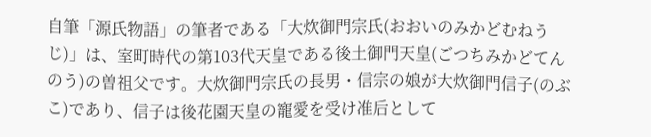自筆「源氏物語」の筆者である「大炊御門宗氏(おおいのみかどむねうじ)」は、室町時代の第103代天皇である後土御門天皇(ごつちみかどてんのう)の曽祖父です。大炊御門宗氏の長男・信宗の娘が大炊御門信子(のぶこ)であり、信子は後花園天皇の寵愛を受け准后として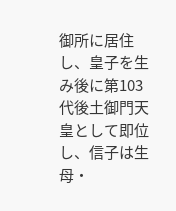御所に居住し、皇子を生み後に第103代後土御門天皇として即位し、信子は生母・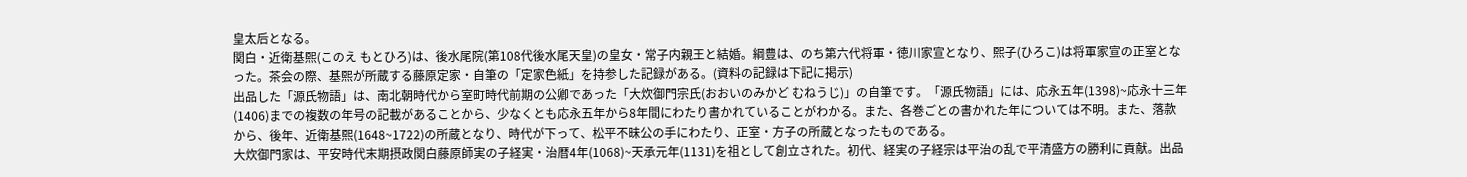皇太后となる。
関白・近衛基熙(このえ もとひろ)は、後水尾院(第108代後水尾天皇)の皇女・常子内親王と結婚。綱豊は、のち第六代将軍・徳川家宣となり、熙子(ひろこ)は将軍家宣の正室となった。茶会の際、基熙が所蔵する藤原定家・自筆の「定家色紙」を持参した記録がある。(資料の記録は下記に掲示)
出品した「源氏物語」は、南北朝時代から室町時代前期の公卿であった「大炊御門宗氏(おおいのみかど むねうじ)」の自筆です。「源氏物語」には、応永五年(1398)~応永十三年(1406)までの複数の年号の記載があることから、少なくとも応永五年から8年間にわたり書かれていることがわかる。また、各巻ごとの書かれた年については不明。また、落款から、後年、近衛基熙(1648~1722)の所蔵となり、時代が下って、松平不昧公の手にわたり、正室・方子の所蔵となったものである。
大炊御門家は、平安時代末期摂政関白藤原師実の子経実・治暦4年(1068)~天承元年(1131)を祖として創立された。初代、経実の子経宗は平治の乱で平清盛方の勝利に貢献。出品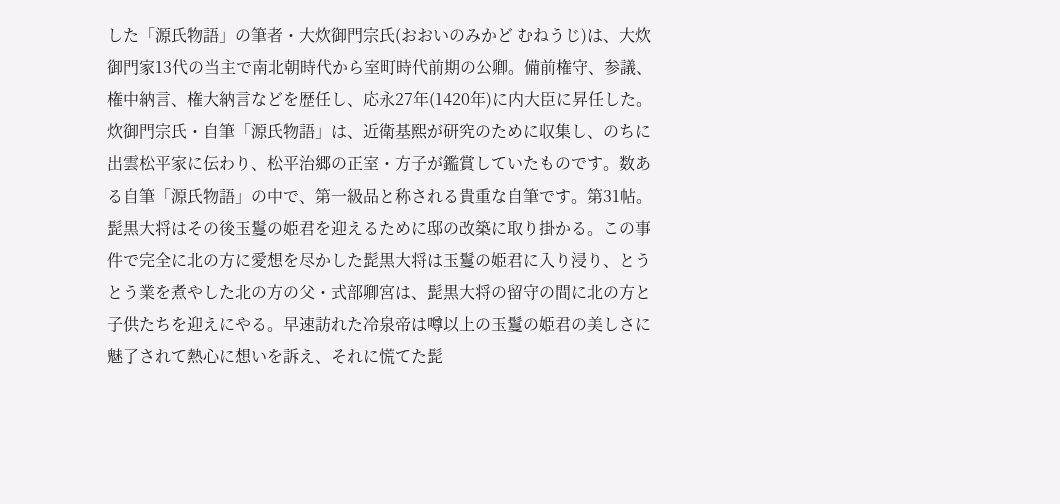した「源氏物語」の筆者・大炊御門宗氏(おおいのみかど むねうじ)は、大炊御門家13代の当主で南北朝時代から室町時代前期の公卿。備前権守、参議、権中納言、権大納言などを歴任し、応永27年(1420年)に内大臣に昇任した。炊御門宗氏・自筆「源氏物語」は、近衛基熙が研究のために収集し、のちに出雲松平家に伝わり、松平治郷の正室・方子が鑑賞していたものです。数ある自筆「源氏物語」の中で、第一級品と称される貴重な自筆です。第31帖。髭黒大将はその後玉鬘の姫君を迎えるために邸の改築に取り掛かる。この事件で完全に北の方に愛想を尽かした髭黒大将は玉鬘の姫君に入り浸り、とうとう業を煮やした北の方の父・式部卿宮は、髭黒大将の留守の間に北の方と子供たちを迎えにやる。早速訪れた冷泉帝は噂以上の玉鬘の姫君の美しさに魅了されて熱心に想いを訴え、それに慌てた髭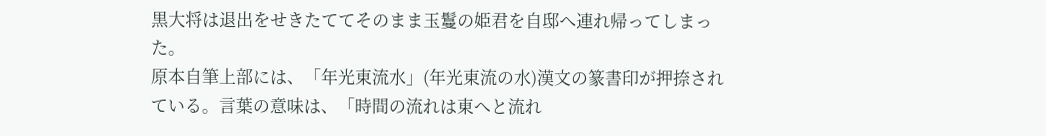黒大将は退出をせきたててそのまま玉鬘の姫君を自邸へ連れ帰ってしまった。
原本自筆上部には、「年光東流水」(年光東流の水)漢文の篆書印が押捺されている。言葉の意味は、「時間の流れは東へと流れ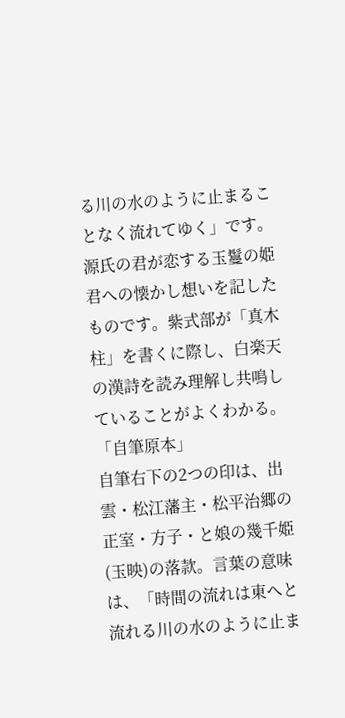る川の水のように止まることなく流れてゆく」です。源氏の君が恋する玉鬘の姫君への懐かし想いを記したものです。紫式部が「真木柱」を書くに際し、白楽天の漢詩を読み理解し共鳴していることがよくわかる。
「自筆原本」
自筆右下の2つの印は、出雲・松江藩主・松平治郷の正室・方子・と娘の幾千姫(玉映)の落款。言葉の意味は、「時間の流れは東へと流れる川の水のように止ま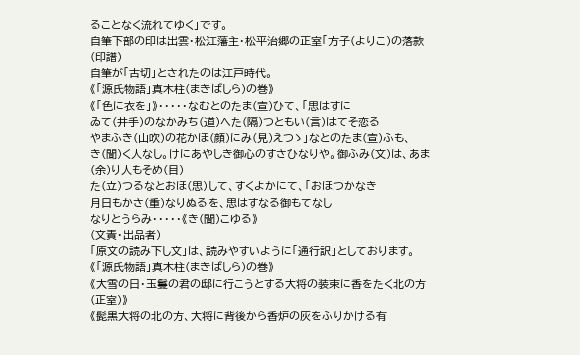ることなく流れてゆく」です。
自筆下部の印は出雲・松江藩主・松平治郷の正室「方子(よりこ)の落款(印譜)
自筆が「古切」とされたのは江戸時代。
《「源氏物語」真木柱(まきばしら)の巻》
《「色に衣を」》・・・・・なむとのたま(宣)ひて、「思はすに
ゐて(井手)のなかみち(道)へた(隔)つともい(言)はてそ恋る
やまふき(山吹)の花かほ(顔)にみ(見)えつゝ」なとのたま(宣)ふも、
き(聞)く人なし。けにあやしき御心のすさひなりや。御ふみ(文)は、あま(余)り人もそめ(目)
た(立)つるなとおほ(思)して、すくよかにて、「おほつかなき
月日もかさ(重)なりぬるを、思はすなる御もてなし
なりとうらみ・・・・・《き(聞)こゆる》
(文責・出品者)
「原文の読み下し文」は、読みやすいように「通行訳」としております。
《「源氏物語」真木柱(まきばしら)の巻》
《大雪の日・玉鬘の君の邸に行こうとする大将の装束に香をたく北の方(正室)》
《髭黒大将の北の方、大将に背後から香炉の灰をふりかける有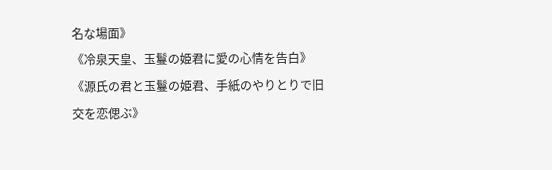名な場面》
《冷泉天皇、玉鬘の姫君に愛の心情を告白》
《源氏の君と玉鬘の姫君、手紙のやりとりで旧交を恋偲ぶ》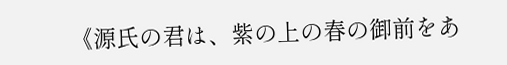《源氏の君は、紫の上の春の御前をあ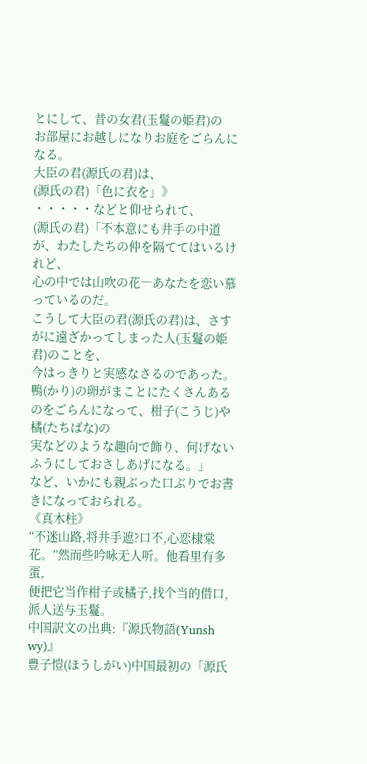とにして、昔の女君(玉鬘の姫君)の
お部屋にお越しになりお庭をごらんになる。
大臣の君(源氏の君)は、
(源氏の君)「色に衣を」》
・・・・・などと仰せられて、
(源氏の君)「不本意にも井手の中道が、わたしたちの仲を隔ててはいるけれど、
心の中では山吹の花―あなたを恋い慕っているのだ。
こうして大臣の君(源氏の君)は、さすがに遠ざかってしまった人(玉鬘の姫君)のことを、
今はっきりと実感なさるのであった。
鴨(かり)の卵がまことにたくさんあるのをごらんになって、柑子(こうじ)や橘(たちばな)の
実などのような趣向で飾り、何げないふうにしておさしあげになる。」
など、いかにも親ぶった口ぶりでお書きになっておられる。
《真木柱》
“不迷山路,将井手遮?口不,心恋棣棠花。”然而些吟咏无人听。他看里有多蛋,
便把它当作柑子或橘子,找个当的借口,派人送与玉鬘。
中国訳文の出典:『源氏物語(Yunsh wy)』
豊子愷(ほうしがい)中国最初の「源氏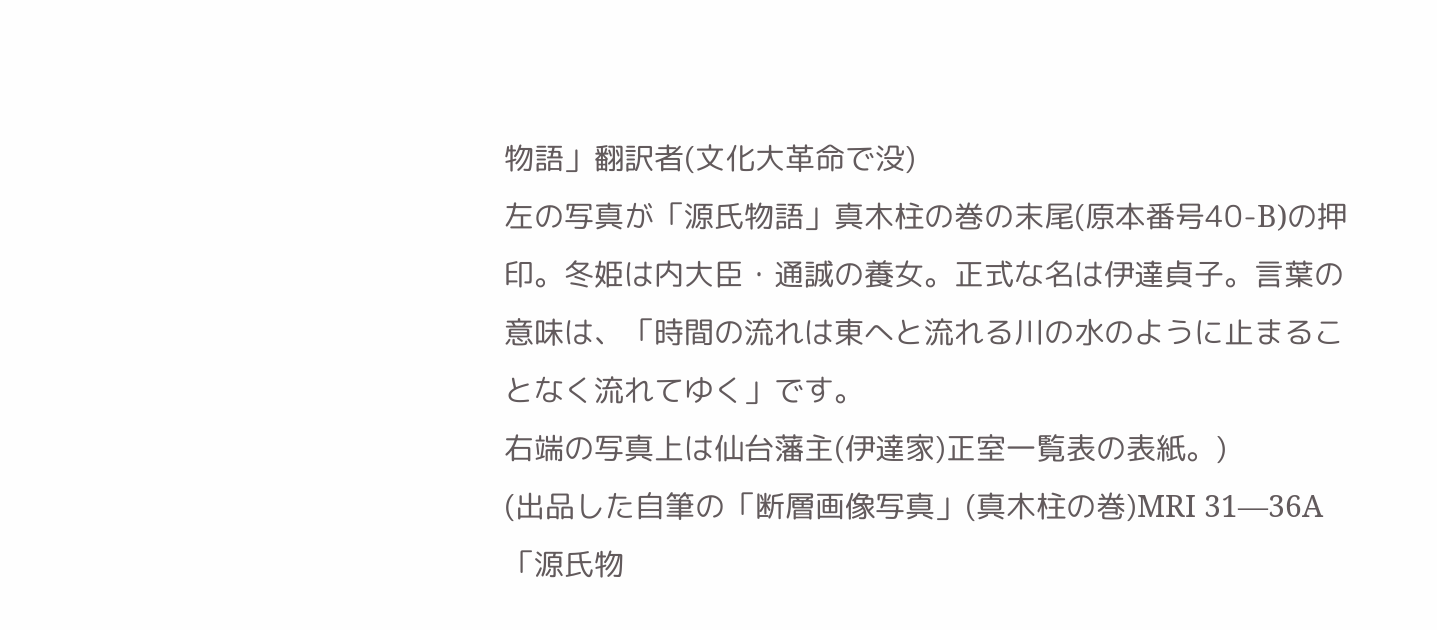物語」翻訳者(文化大革命で没)
左の写真が「源氏物語」真木柱の巻の末尾(原本番号40-B)の押印。冬姫は内大臣・通誠の養女。正式な名は伊達貞子。言葉の意味は、「時間の流れは東へと流れる川の水のように止まることなく流れてゆく」です。
右端の写真上は仙台藩主(伊達家)正室一覧表の表紙。)
(出品した自筆の「断層画像写真」(真木柱の巻)MRI 31―36A
「源氏物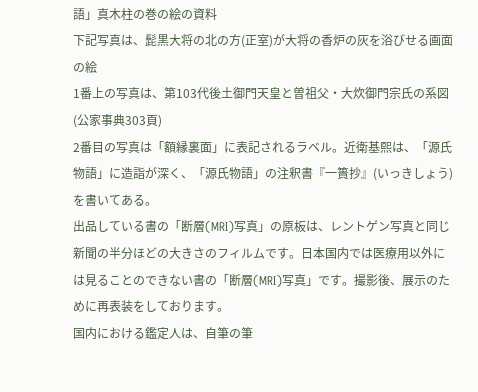語」真木柱の巻の絵の資料
下記写真は、髭黒大将の北の方(正室)が大将の香炉の灰を浴びせる画面の絵
1番上の写真は、第103代後土御門天皇と曽祖父・大炊御門宗氏の系図(公家事典303頁)
2番目の写真は「額縁裏面」に表記されるラベル。近衛基熙は、「源氏物語」に造詣が深く、「源氏物語」の注釈書『一簣抄』(いっきしょう)を書いてある。
出品している書の「断層(MRI)写真」の原板は、レントゲン写真と同じ新聞の半分ほどの大きさのフィルムです。日本国内では医療用以外には見ることのできない書の「断層(MRI)写真」です。撮影後、展示のために再表装をしております。
国内における鑑定人は、自筆の筆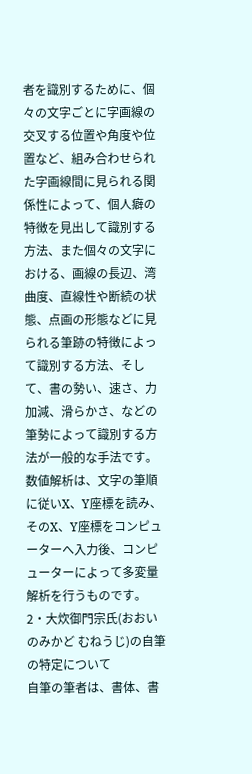者を識別するために、個々の文字ごとに字画線の交叉する位置や角度や位置など、組み合わせられた字画線間に見られる関係性によって、個人癖の特徴を見出して識別する方法、また個々の文字における、画線の長辺、湾曲度、直線性や断続の状態、点画の形態などに見られる筆跡の特徴によって識別する方法、そして、書の勢い、速さ、力加減、滑らかさ、などの筆勢によって識別する方法が一般的な手法です。数値解析は、文字の筆順に従いX、Y座標を読み、そのX、Y座標をコンピューターへ入力後、コンピューターによって多変量解析を行うものです。
2・大炊御門宗氏(おおいのみかど むねうじ)の自筆の特定について
自筆の筆者は、書体、書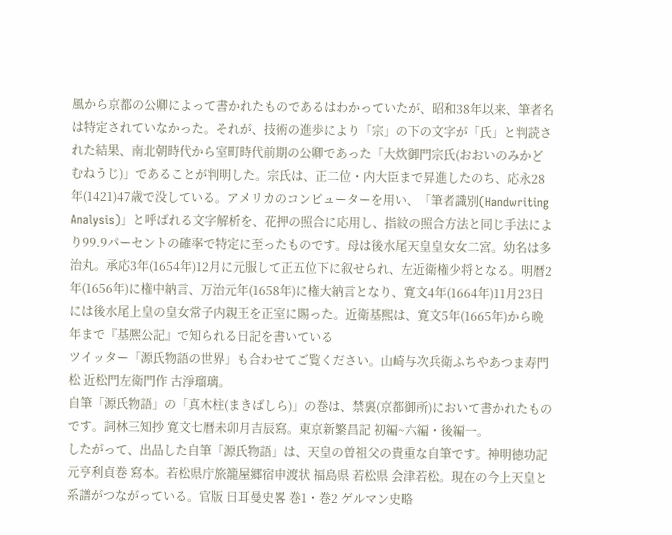風から京都の公卿によって書かれたものであるはわかっていたが、昭和38年以来、筆者名は特定されていなかった。それが、技術の進歩により「宗」の下の文字が「氏」と判読された結果、南北朝時代から室町時代前期の公卿であった「大炊御門宗氏(おおいのみかど むねうじ)」であることが判明した。宗氏は、正二位・内大臣まで昇進したのち、応永28年(1421)47歳で没している。アメリカのコンピューターを用い、「筆者識別(Handwriting Analysis)」と呼ばれる文字解析を、花押の照合に応用し、指紋の照合方法と同じ手法により99.9パーセントの確率で特定に至ったものです。母は後水尾天皇皇女女二宮。幼名は多治丸。承応3年(1654年)12月に元服して正五位下に叙せられ、左近衛権少将となる。明暦2年(1656年)に権中納言、万治元年(1658年)に権大納言となり、寛文4年(1664年)11月23日には後水尾上皇の皇女常子内親王を正室に賜った。近衛基熙は、寛文5年(1665年)から晩年まで『基熈公記』で知られる日記を書いている
ツイッター「源氏物語の世界」も合わせてご覧ください。山崎与次兵衛ふちやあつま寿門松 近松門左衛門作 古淨瑠璃。
自筆「源氏物語」の「真木柱(まきばしら)」の巻は、禁裏(京都御所)において書かれたものです。詞林三知抄 寛文七暦未卯月吉辰寫。東京新繁昌記 初編~六編・後編一。
したがって、出品した自筆「源氏物語」は、天皇の曽祖父の貴重な自筆です。神明徳功記 元亨利貞巻 寫本。若松県庁旅籠屋郷宿申渡状 福島県 若松県 会津若松。現在の今上天皇と系譜がつながっている。官版 日耳曼史畧 巻1・巻2 ゲルマン史略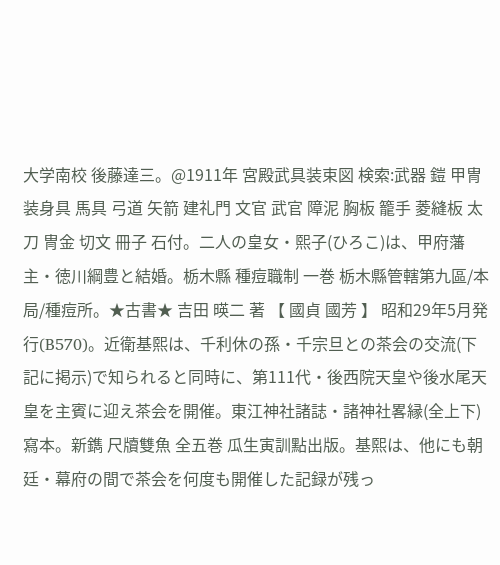大学南校 後藤達三。@1911年 宮殿武具装束図 検索:武器 鎧 甲冑 装身具 馬具 弓道 矢箭 建礼門 文官 武官 障泥 胸板 籠手 菱縫板 太刀 冑金 切文 冊子 石付。二人の皇女・熙子(ひろこ)は、甲府藩主・徳川綱豊と結婚。栃木縣 種痘職制 一巻 栃木縣管轄第九區/本局/種痘所。★古書★ 吉田 暎二 著 【 國貞 國芳 】 昭和29年5月発行(B570)。近衛基熙は、千利休の孫・千宗旦との茶会の交流(下記に掲示)で知られると同時に、第111代・後西院天皇や後水尾天皇を主賓に迎え茶会を開催。東江神社諸誌・諸神社畧縁(全上下)寫本。新鐫 尺牘雙魚 全五巻 瓜生寅訓點出版。基熙は、他にも朝廷・幕府の間で茶会を何度も開催した記録が残っ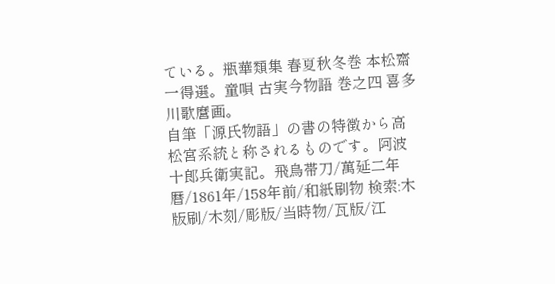ている。瓶華類集 春夏秋冬巻 本松齋一得選。童唄 古実今物語 巻之四 喜多川歌麿画。
自筆「源氏物語」の書の特徴から高松宮系統と称されるものです。阿波十郎兵衛実記。飛鳥帯刀/萬延二年暦/1861年/158年前/和紙刷物 検索:木版刷/木刻/彫版/当時物/瓦版/江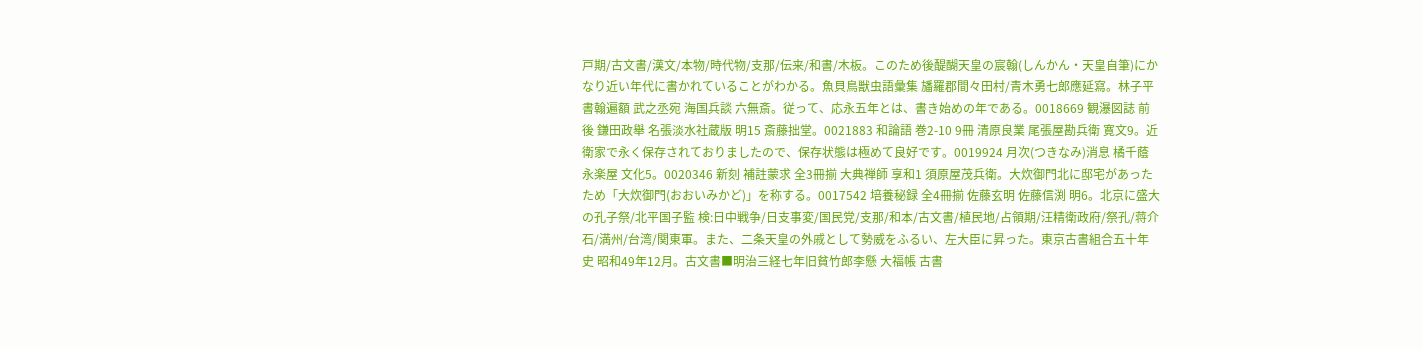戸期/古文書/漢文/本物/時代物/支那/伝来/和書/木板。このため後醍醐天皇の宸翰(しんかん・天皇自筆)にかなり近い年代に書かれていることがわかる。魚貝鳥獣虫語彙集 旙羅郡間々田村/青木勇七郎應延寫。林子平書翰遍額 武之丞宛 海国兵談 六無斎。従って、応永五年とは、書き始めの年である。0018669 観瀑図誌 前後 鎌田政舉 名張淡水社蔵版 明15 斎藤拙堂。0021883 和論語 巻2-10 9冊 清原良業 尾張屋勘兵衛 寛文9。近衛家で永く保存されておりましたので、保存状態は極めて良好です。0019924 月次(つきなみ)消息 橘千蔭 永楽屋 文化5。0020346 新刻 補註蒙求 全3冊揃 大典禅師 享和1 須原屋茂兵衛。大炊御門北に邸宅があったため「大炊御門(おおいみかど)」を称する。0017542 培養秘録 全4冊揃 佐藤玄明 佐藤信渕 明6。北京に盛大の孔子祭/北平国子監 検:日中戦争/日支事変/国民党/支那/和本/古文書/植民地/占領期/汪精衛政府/祭孔/蒋介石/満州/台湾/関東軍。また、二条天皇の外戚として勢威をふるい、左大臣に昇った。東京古書組合五十年史 昭和49年12月。古文書■明治三経七年旧貧竹郎李懸 大福帳 古書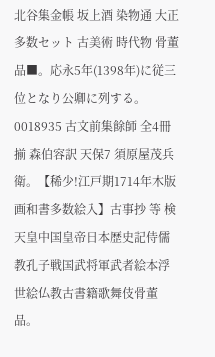北谷集金帳 坂上酒 染物通 大正 多数セット 古美術 時代物 骨董品■。応永5年(1398年)に従三位となり公卿に列する。0018935 古文前集餘師 全4冊揃 森伯容訳 天保7 須原屋茂兵衛。【稀少!江戸期1714年木版画和書多数絵入】古事抄 等 検天皇中国皇帝日本歴史記侍儒教孔子戦国武将軍武者絵本浮世絵仏教古書籍歌舞伎骨董品。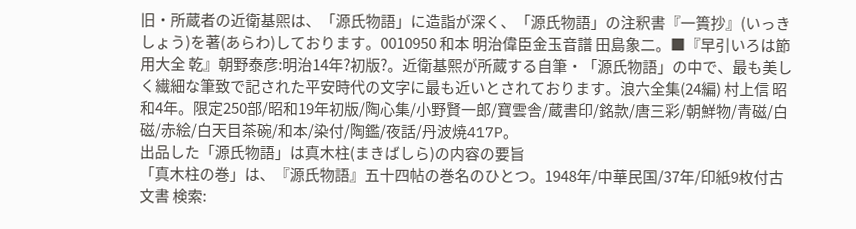旧・所蔵者の近衛基煕は、「源氏物語」に造詣が深く、「源氏物語」の注釈書『一簣抄』(いっきしょう)を著(あらわ)しております。0010950 和本 明治偉臣金玉音譜 田島象二。■『早引いろは節用大全 乾』朝野泰彦:明治14年?初版?。近衛基熙が所蔵する自筆・「源氏物語」の中で、最も美しく繊細な筆致で記された平安時代の文字に最も近いとされております。浪六全集(24編) 村上信 昭和4年。限定250部/昭和19年初版/陶心集/小野賢一郎/寶雲舎/蔵書印/銘款/唐三彩/朝鮮物/青磁/白磁/赤絵/白天目茶碗/和本/染付/陶鑑/夜話/丹波焼417P。
出品した「源氏物語」は真木柱(まきばしら)の内容の要旨
「真木柱の巻」は、『源氏物語』五十四帖の巻名のひとつ。1948年/中華民国/37年/印紙9枚付古文書 検索: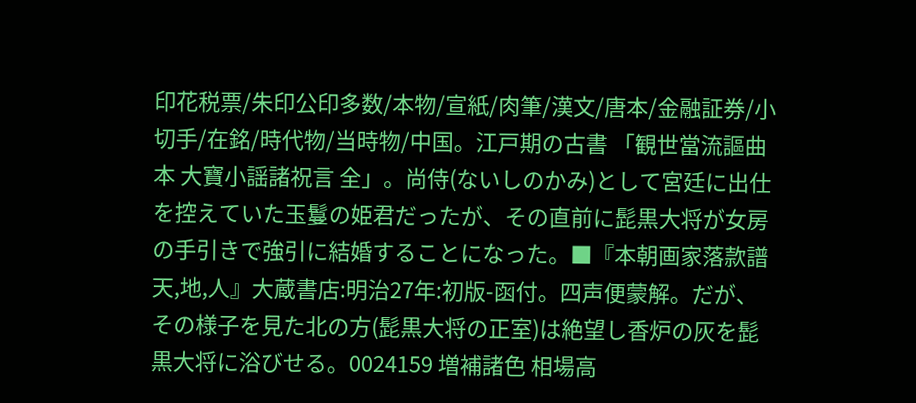印花税票/朱印公印多数/本物/宣紙/肉筆/漢文/唐本/金融証券/小切手/在銘/時代物/当時物/中国。江戸期の古書 「観世當流謳曲本 大寶小謡諸祝言 全」。尚侍(ないしのかみ)として宮廷に出仕を控えていた玉鬘の姫君だったが、その直前に髭黒大将が女房の手引きで強引に結婚することになった。■『本朝画家落款譜 天,地,人』大蔵書店:明治27年:初版-函付。四声便蒙解。だが、その様子を見た北の方(髭黒大将の正室)は絶望し香炉の灰を髭黒大将に浴びせる。0024159 増補諸色 相場高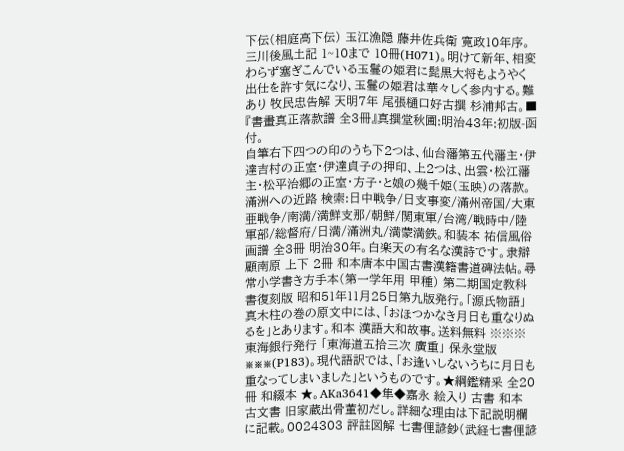下伝(相庭高下伝) 玉江漁隠 藤井佐兵衛 寛政10年序。三川後風土記 1~10まで 10冊(H071)。明けて新年、相変わらず塞ぎこんでいる玉鬘の姫君に髭黒大将もようやく出仕を許す気になり、玉鬘の姫君は華々しく参内する。難あり 牧民忠告解 天明7年 尾張樋口好古撰 杉浦邦古。■『書畫真正落款譜 全3冊』真撰堂秋圃:明治43年:初版-函付。
自筆右下四つの印のうち下2つは、仙台藩第五代藩主・伊達吉村の正室・伊達貞子の押印、上2つは、出雲・松江藩主・松平治郷の正室・方子・と娘の幾千姫(玉映)の落款。滿洲への近路 検索:日中戦争/日支事変/滿州帝国/大東亜戦争/南満/満鮮支那/朝鮮/関東軍/台湾/戦時中/陸軍部/総督府/日満/滿洲丸/満蒙満鉄。和装本 祐信風俗画譜 全3冊 明治30年。白楽天の有名な漢詩です。隶辯 顧南原 上下 2冊 和本唐本中国古書漢籍書道碑法帖。尋常小学書き方手本(第一学年用 甲種) 第二期国定教科書復刻版 昭和51年11月25日第九版発行。「源氏物語」真木柱の巻の原文中には、「おほつかなき月日も重なりぬるを」とあります。和本 漢語大和故事。送料無料 ※※※ 東海銀行発行 「東海道五拾三次 廣重」 保永堂版 ※※※(P183)。現代語訳では、「お逢いしないうちに月日も重なってしまいました」というものです。★綱鑑精釆 全20冊 和綴本 ★。AKa3641◆隼◆嘉永 絵入り 古書 和本 古文書 旧家蔵出骨董初だし。詳細な理由は下記説明欄に記載。0024303 評註図解 七書俚諺鈔(武経七書俚諺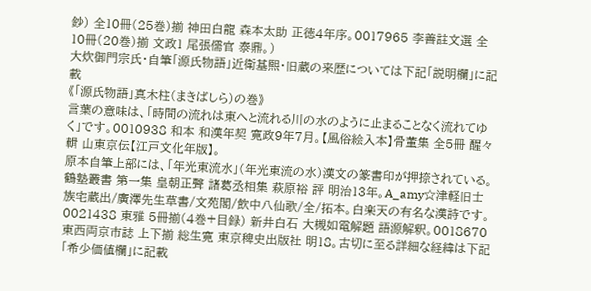鈔) 全10冊(25巻)揃 神田白龍 森本太助 正徳4年序。0017965 李善註文選 全10冊(20巻)揃 文政1 尾張儒官 泰鼎。)
大炊御門宗氏・自筆「源氏物語」近衛基熙・旧蔵の来歴については下記「説明欄」に記載
《「源氏物語」真木柱(まきばしら)の巻》
言葉の意味は、「時間の流れは東へと流れる川の水のように止まることなく流れてゆく」です。0010938 和本 和漢年契 寛政9年7月。【風俗絵入本】骨董集 全5冊 醒々輯 山東京伝【江戸文化年版】。
原本自筆上部には、「年光東流水」(年光東流の水)漢文の篆書印が押捺されている。鶴塾叢書 第一集 皇朝正聲 諸葛丞相集 萩原裕 評 明治13年。A_amy☆津軽旧士族宅蔵出/廣澤先生草書/文苑閣/飲中八仙歌/全/拓本。白楽天の有名な漢詩です。0021438 東雅 5冊揃(4巻+目録) 新井白石 大槻如電解題 語源解釈。0018670 東西両京市誌 上下揃 総生寛 東京稗史出版社 明18。古切に至る詳細な経緯は下記「希少価値欄」に記載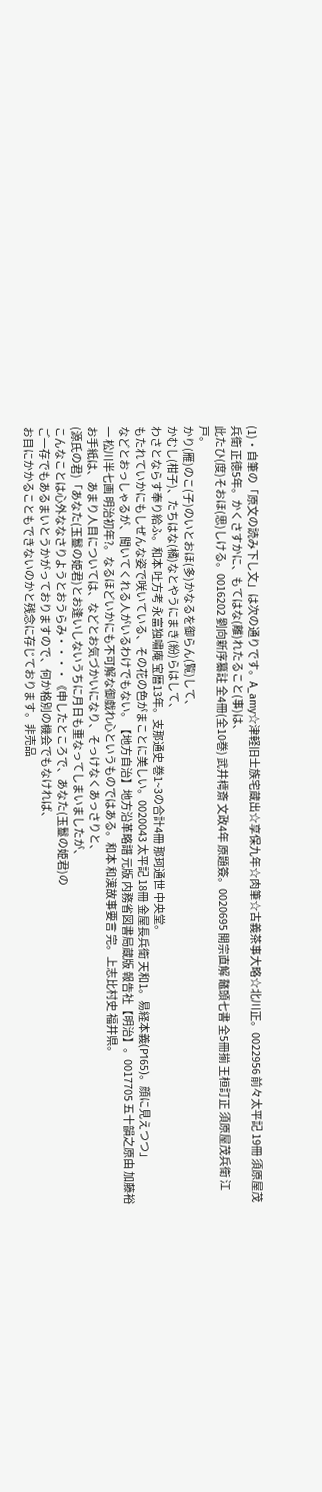(1)・自筆の「原文の読み下し文」は次の通りです。A_amy☆津軽旧士族宅蔵出☆享保九年☆肉筆☆古義茶事大略☆北川正。0022956 前々太平記 19冊 須原屋茂兵衛 正徳5年。かくさすかに、もてはな(離)れたること(事)は、
此たひ(度)そおほ(思)しける。0016202 劉向新序纂註 全4冊(全10巻) 武井樗斎 文政4年 原題簽。0020695 開宗直解 鼇頭七書 全5冊揃 王桓訂正 須原屋茂兵衛 江戸。
かり(雁)のこ(子)のいとおほ(多)かなるを御らん(覧)して、
かむし(柑子)、たちはな(橘)なとやうにまき(紛)らはして、
わさとならす奉り給ふ。和本 吐方考 永富独嘯庵 宝暦13年。支那通史 巻1~3の合計4冊 那珂通世 中央堂。
もたれていかにもしぜんな姿で咲いている、その花の色がまことに美しい。0020043 太平記 18冊 金屋長兵衛 天和1。易経本義(P165)。顔に見えつつ」
などとおっしゃるが、聞いてくれる人がいるわけでもない。【地方自治】地方沿革略譜 元版 内務省図書局蔵版 報告社【明治】。0017705 五十韻之原由 加藤裕一 松川半七画 明治初年?。なるほどいかにも不可解な御戯れ心というものではある。和本 和漢故事要言 完。上志比村史 福井県。
お手紙は、あまり人目については、などとお気づかいになり、そっけなくあっさりと、
(源氏の君)「あなた(玉鬘の姫君)とお逢いしないうちに月日も重なってしまいましたが、
こんなことは心外ななさりようとおうらみ・・・・《申したところで、あなた(玉鬘の姫君)の
ご一存でもあるまいとうかがっておりますので、何か格別の機会でもなければ、
お目にかかることもできないのかと残念に存じております。非売品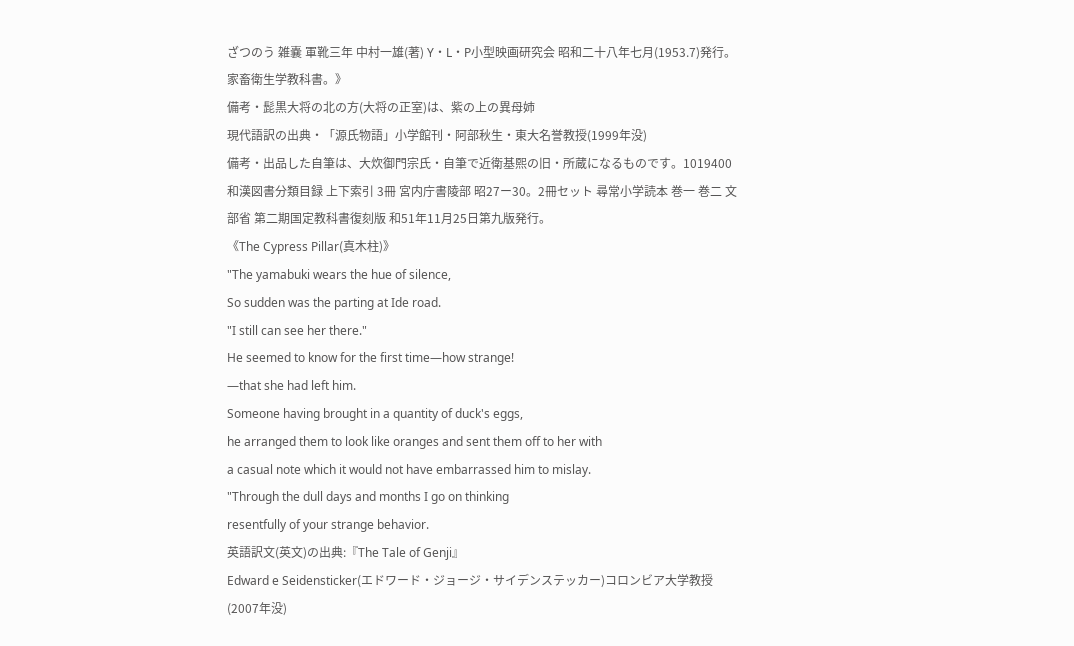ざつのう 雑嚢 軍靴三年 中村一雄(著) Y・L・P小型映画研究会 昭和二十八年七月(1953.7)発行。家畜衛生学教科書。》
備考・髭黒大将の北の方(大将の正室)は、紫の上の異母姉
現代語訳の出典・「源氏物語」小学館刊・阿部秋生・東大名誉教授(1999年没)
備考・出品した自筆は、大炊御門宗氏・自筆で近衛基熙の旧・所蔵になるものです。1019400 和漢図書分類目録 上下索引 3冊 宮内庁書陵部 昭27ー30。2冊セット 尋常小学読本 巻一 巻二 文部省 第二期国定教科書復刻版 和51年11月25日第九版発行。
《The Cypress Pillar(真木柱)》
"The yamabuki wears the hue of silence,
So sudden was the parting at Ide road.
"I still can see her there."
He seemed to know for the first time―how strange!
―that she had left him.
Someone having brought in a quantity of duck's eggs,
he arranged them to look like oranges and sent them off to her with
a casual note which it would not have embarrassed him to mislay.
"Through the dull days and months I go on thinking
resentfully of your strange behavior.
英語訳文(英文)の出典:『The Tale of Genji』
Edward e Seidensticker(エドワード・ジョージ・サイデンステッカー)コロンビア大学教授(2007年没)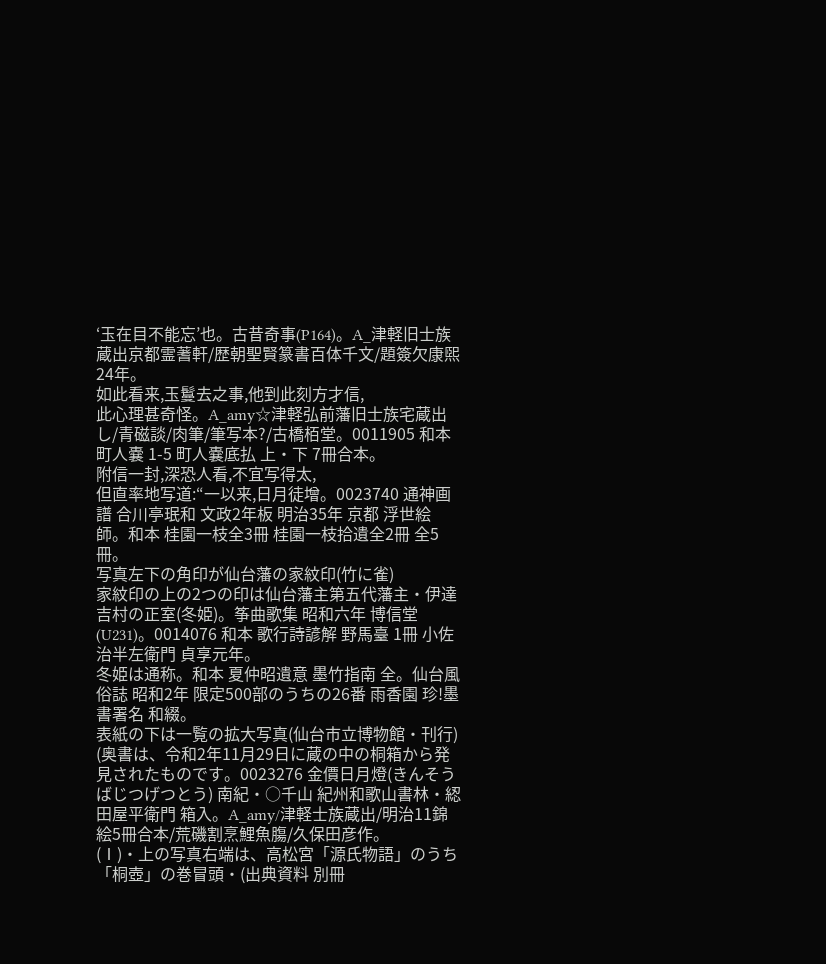‘玉在目不能忘’也。古昔奇事(P164)。A_津軽旧士族蔵出京都霊蓍軒/歴朝聖賢篆書百体千文/題簽欠康煕24年。
如此看来,玉鬘去之事,他到此刻方才信,
此心理甚奇怪。A_amy☆津軽弘前藩旧士族宅蔵出し/青磁談/肉筆/筆写本?/古橋栢堂。0011905 和本 町人嚢 1-5 町人嚢底払 上・下 7冊合本。
附信一封,深恐人看,不宜写得太,
但直率地写道:“一以来,日月徒增。0023740 通神画譜 合川亭珉和 文政2年板 明治35年 京都 浮世絵師。和本 桂園一枝全3冊 桂園一枝拾遺全2冊 全5冊。
写真左下の角印が仙台藩の家紋印(竹に雀)
家紋印の上の2つの印は仙台藩主第五代藩主・伊達吉村の正室(冬姫)。筝曲歌集 昭和六年 博信堂(U231)。0014076 和本 歌行詩諺解 野馬臺 1冊 小佐治半左衛門 貞享元年。
冬姫は通称。和本 夏仲昭遺意 墨竹指南 全。仙台風俗誌 昭和2年 限定500部のうちの26番 雨香園 珍!墨書署名 和綴。
表紙の下は一覧の拡大写真(仙台市立博物館・刊行)
(奥書は、令和2年11月29日に蔵の中の桐箱から発見されたものです。0023276 金價日月燈(きんそうばじつげつとう) 南紀・○千山 紀州和歌山書林・綛田屋平衛門 箱入。A_amy/津軽士族蔵出/明治11錦絵5冊合本/荒磯割烹鯉魚膓/久保田彦作。
(Ⅰ)・上の写真右端は、高松宮「源氏物語」のうち「桐壺」の巻冒頭・(出典資料 別冊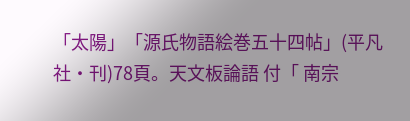「太陽」「源氏物語絵巻五十四帖」(平凡社・刊)78頁。天文板論語 付「 南宗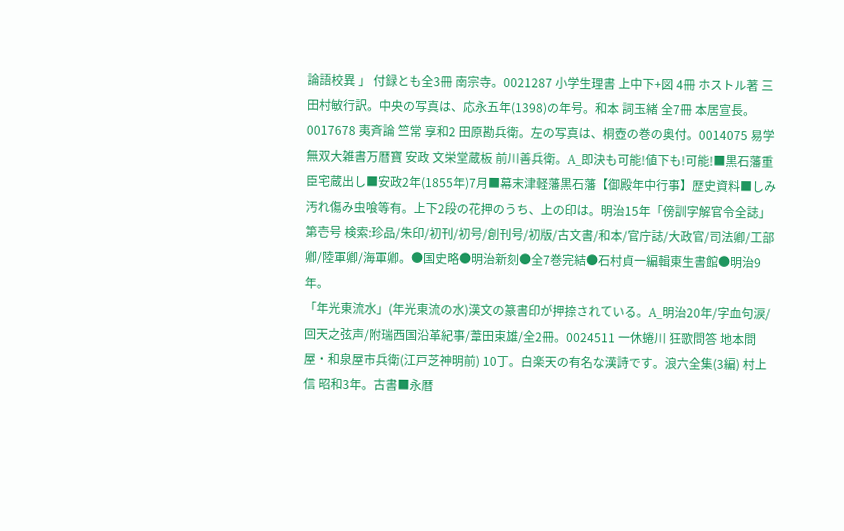論語校異 」 付録とも全3冊 南宗寺。0021287 小学生理書 上中下+図 4冊 ホストル著 三田村敏行訳。中央の写真は、応永五年(1398)の年号。和本 詞玉緒 全7冊 本居宣長。0017678 夷斉論 竺常 享和2 田原勘兵衛。左の写真は、桐壺の巻の奥付。0014075 易学 無双大雑書万暦寶 安政 文栄堂蔵板 前川善兵衛。A_即決も可能!値下も!可能!■黒石藩重臣宅蔵出し■安政2年(1855年)7月■幕末津軽藩黒石藩【御殿年中行事】歴史資料■しみ汚れ傷み虫喰等有。上下2段の花押のうち、上の印は。明治15年「傍訓字解官令全誌」第壱号 検索:珍品/朱印/初刊/初号/創刊号/初版/古文書/和本/官庁誌/大政官/司法卿/工部卿/陸軍卿/海軍卿。●国史略●明治新刻●全7巻完結●石村貞一編輯東生書館●明治9年。
「年光東流水」(年光東流の水)漢文の篆書印が押捺されている。A_明治20年/字血句涙/回天之弦声/附瑞西国沿革紀事/葦田束雄/全2冊。0024511 一休蜷川 狂歌問答 地本問屋・和泉屋市兵衛(江戸芝神明前) 10丁。白楽天の有名な漢詩です。浪六全集(3編) 村上信 昭和3年。古書■永暦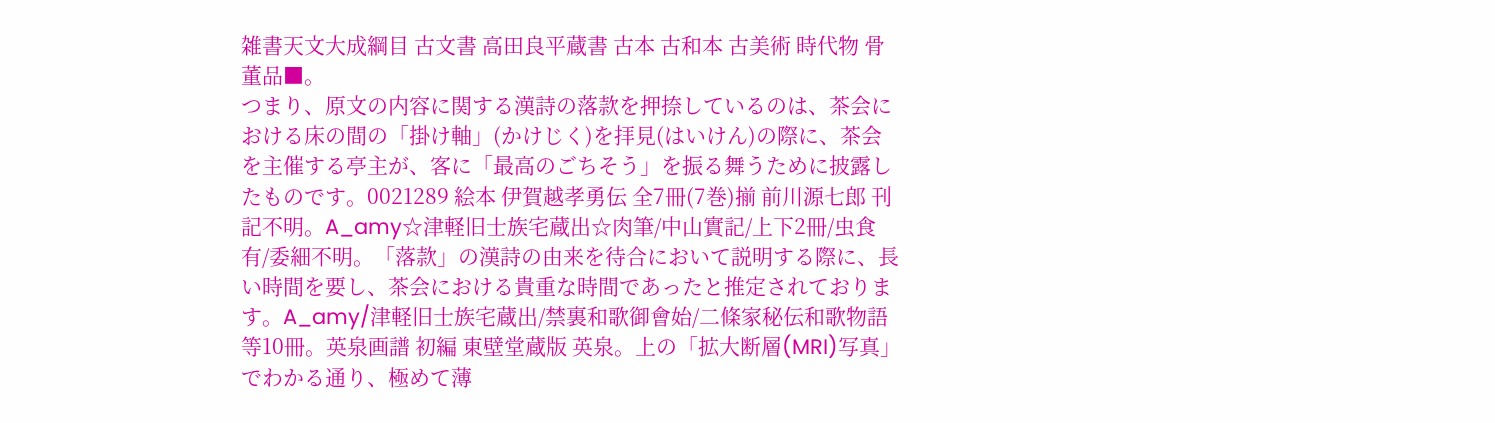雑書天文大成綱目 古文書 高田良平蔵書 古本 古和本 古美術 時代物 骨董品■。
つまり、原文の内容に関する漢詩の落款を押捺しているのは、茶会における床の間の「掛け軸」(かけじく)を拝見(はいけん)の際に、茶会を主催する亭主が、客に「最高のごちそう」を振る舞うために披露したものです。0021289 絵本 伊賀越孝勇伝 全7冊(7巻)揃 前川源七郎 刊記不明。A_amy☆津軽旧士族宅蔵出☆肉筆/中山實記/上下2冊/虫食有/委細不明。「落款」の漢詩の由来を待合において説明する際に、長い時間を要し、茶会における貴重な時間であったと推定されております。A_amy/津軽旧士族宅蔵出/禁裏和歌御會始/二條家秘伝和歌物語等10冊。英泉画譜 初編 東壁堂蔵版 英泉。上の「拡大断層(MRI)写真」でわかる通り、極めて薄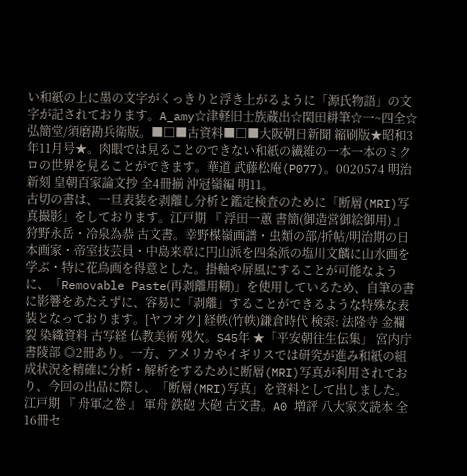い和紙の上に墨の文字がくっきりと浮き上がるように「源氏物語」の文字が記されております。A_amy☆津軽旧士族蔵出☆閑田耕筆☆一~四全☆弘簡堂/須磨勘兵衛版。■□■古資料■□■大阪朝日新聞 縮刷版★昭和3年11月号★。肉眼では見ることのできない和紙の繊維の一本一本のミクロの世界を見ることができます。華道 武藤松庵(P077)。0020574 明治新刻 皇朝百家論文抄 全4冊揃 沖冠嶺編 明11。
古切の書は、一旦表装を剥離し分析と鑑定検査のために「断層(MRI)写真撮影」をしております。江戸期 『 浮田一蕙 書簡(御造営御絵御用) 』 狩野永岳・冷泉為恭 古文書。幸野楳嶺画譜・虫類の部/折帖/明治期の日本画家・帝室技芸員・中島来章に円山派を四条派の塩川文麟に山水画を学ぶ・特に花鳥画を得意とした。掛軸や屏風にすることが可能なように、「Removable Paste(再剥離用糊)」を使用しているため、自筆の書に影響をあたえずに、容易に「剥離」することができるような特殊な表装となっております。[ヤフオク] 経帙(竹帙)鎌倉時代 検索: 法隆寺 金襴裂 染織資料 古写経 仏教美術 残欠。S45年 ★「平安朝往生伝集」 宮内庁書陵部 ◎2冊あり。一方、アメリカやイギリスでは研究が進み和紙の組成状況を精確に分析・解析をするために断層(MRI)写真が利用されており、今回の出品に際し、「断層(MRI)写真」を資料として出しました。江戸期 『 舟軍之巻 』 軍舟 鉄砲 大砲 古文書。A0 増評 八大家文読本 全16冊セ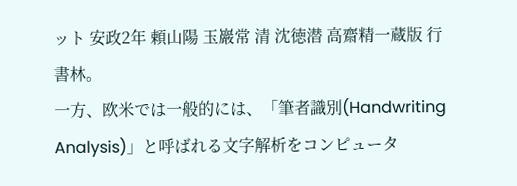ット 安政2年 頼山陽 玉巖常 清 沈徳潜 高齋精一蔵版 行書林。
一方、欧米では一般的には、「筆者識別(Handwriting Analysis)」と呼ばれる文字解析をコンピュータ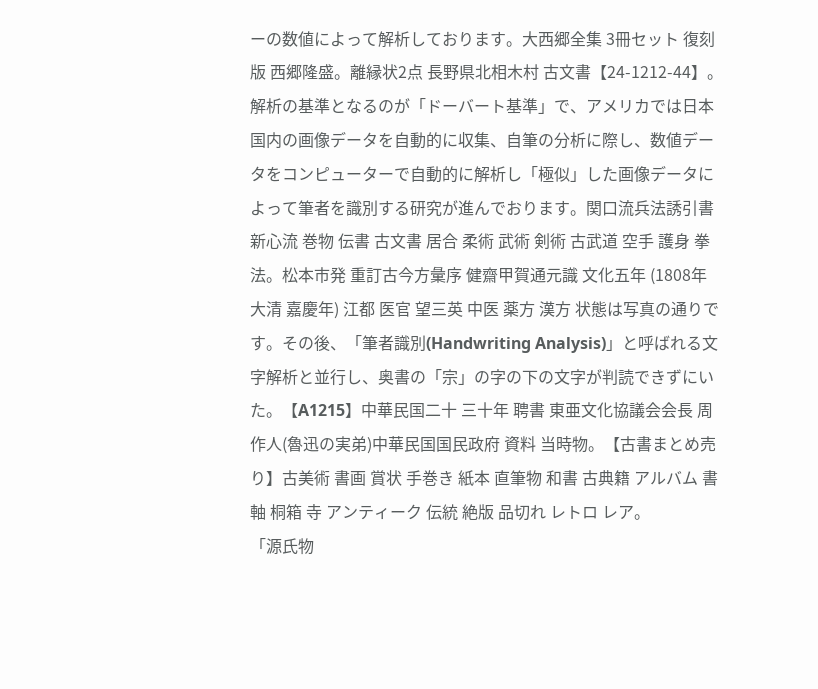ーの数値によって解析しております。大西郷全集 3冊セット 復刻版 西郷隆盛。離縁状2点 長野県北相木村 古文書【24-1212-44】。解析の基準となるのが「ドーバート基準」で、アメリカでは日本国内の画像データを自動的に収集、自筆の分析に際し、数値データをコンピューターで自動的に解析し「極似」した画像データによって筆者を識別する研究が進んでおります。関口流兵法誘引書 新心流 巻物 伝書 古文書 居合 柔術 武術 剣術 古武道 空手 護身 拳法。松本市発 重訂古今方彙序 健齋甲賀通元識 文化五年 (1808年 大清 嘉慶年) 江都 医官 望三英 中医 薬方 漢方 状態は写真の通りです。その後、「筆者識別(Handwriting Analysis)」と呼ばれる文字解析と並行し、奥書の「宗」の字の下の文字が判読できずにいた。【A1215】中華民国二十 三十年 聘書 東亜文化協議会会長 周作人(魯迅の実弟)中華民国国民政府 資料 当時物。【古書まとめ売り】古美術 書画 賞状 手巻き 紙本 直筆物 和書 古典籍 アルバム 書軸 桐箱 寺 アンティーク 伝統 絶版 品切れ レトロ レア。
「源氏物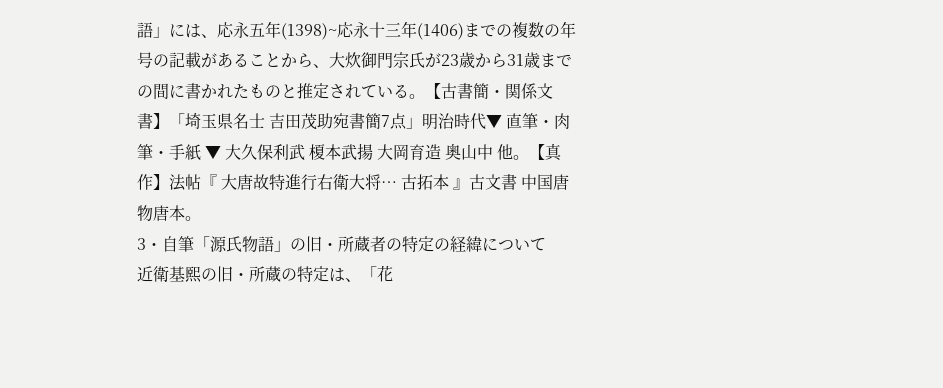語」には、応永五年(1398)~応永十三年(1406)までの複数の年号の記載があることから、大炊御門宗氏が23歳から31歳までの間に書かれたものと推定されている。【古書簡・関係文書】「埼玉県名士 吉田茂助宛書簡7点」明治時代▼ 直筆・肉筆・手紙 ▼ 大久保利武 榎本武揚 大岡育造 奥山中 他。【真作】法帖『 大唐故特進行右衛大将… 古拓本 』古文書 中国唐物唐本。
3・自筆「源氏物語」の旧・所蔵者の特定の経緯について
近衛基熙の旧・所蔵の特定は、「花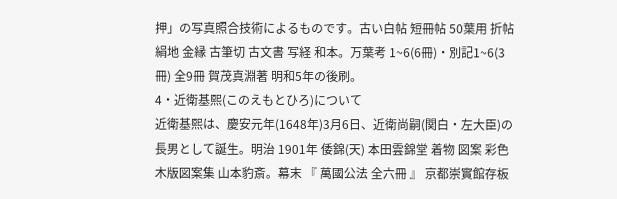押」の写真照合技術によるものです。古い白帖 短冊帖 50葉用 折帖 絹地 金縁 古筆切 古文書 写経 和本。万葉考 1~6(6冊)・別記1~6(3冊) 全9冊 賀茂真淵著 明和5年の後刷。
4・近衛基熙(このえもとひろ)について
近衛基熙は、慶安元年(1648年)3月6日、近衛尚嗣(関白・左大臣)の長男として誕生。明治 1901年 倭錦(天) 本田雲錦堂 着物 図案 彩色木版図案集 山本豹斎。幕末 『 萬國公法 全六冊 』 京都崇實館存板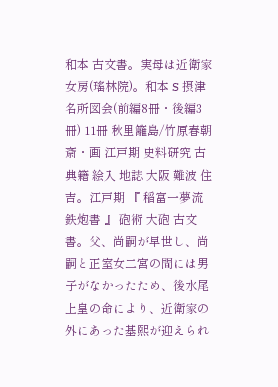和本 古文書。実母は近衛家女房(瑤林院)。和本 S 摂津名所図会(前編8冊・後編3冊) 11冊 秋里籬島/竹原春朝斎・画 江戸期 史料研究 古典籍 絵入 地誌 大阪 難波 住吉。江戸期 『 稲富一夢流鉄炮書 』 砲術 大砲 古文書。父、尚嗣が早世し、尚嗣と正室女二宮の間には男子がなかったため、後水尾上皇の命により、近衛家の外にあった基熙が迎えられ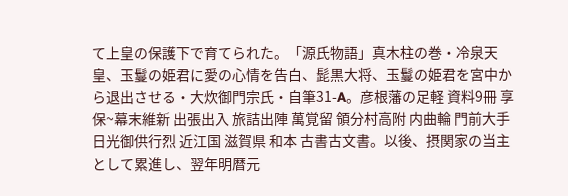て上皇の保護下で育てられた。「源氏物語」真木柱の巻・冷泉天皇、玉鬘の姫君に愛の心情を告白、髭黒大将、玉鬘の姫君を宮中から退出させる・大炊御門宗氏・自筆31-A。彦根藩の足軽 資料9冊 享保~幕末維新 出張出入 旅詰出陣 萬覚留 領分村高附 内曲輪 門前大手 日光御供行烈 近江国 滋賀県 和本 古書古文書。以後、摂関家の当主として累進し、翌年明暦元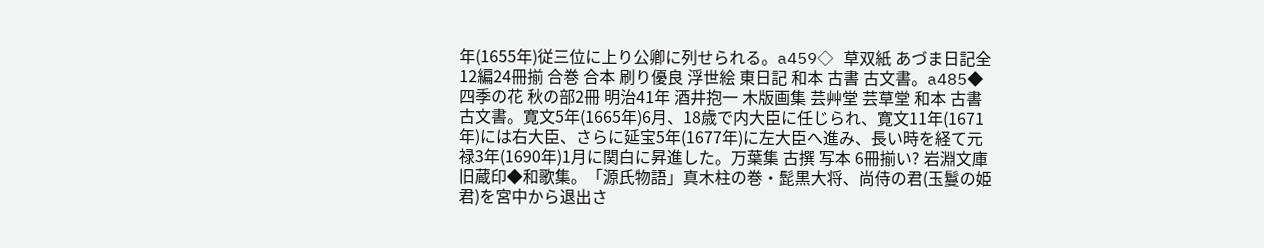年(1655年)従三位に上り公卿に列せられる。a459◇ 草双紙 あづま日記全12編24冊揃 合巻 合本 刷り優良 浮世絵 東日記 和本 古書 古文書。a485◆ 四季の花 秋の部2冊 明治41年 酒井抱一 木版画集 芸艸堂 芸草堂 和本 古書 古文書。寛文5年(1665年)6月、18歳で内大臣に任じられ、寛文11年(1671年)には右大臣、さらに延宝5年(1677年)に左大臣へ進み、長い時を経て元禄3年(1690年)1月に関白に昇進した。万葉集 古撰 写本 6冊揃い? 岩淵文庫旧蔵印◆和歌集。「源氏物語」真木柱の巻・髭黒大将、尚侍の君(玉鬘の姫君)を宮中から退出さ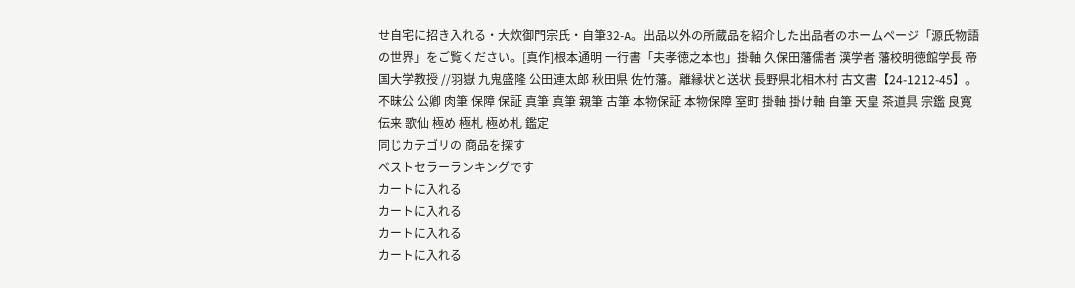せ自宅に招き入れる・大炊御門宗氏・自筆32-A。出品以外の所蔵品を紹介した出品者のホームページ「源氏物語の世界」をご覧ください。[真作]根本通明 一行書「夫孝徳之本也」掛軸 久保田藩儒者 漢学者 藩校明徳館学長 帝国大学教授 //羽嶽 九鬼盛隆 公田連太郎 秋田県 佐竹藩。離縁状と送状 長野県北相木村 古文書【24-1212-45】。
不昧公 公卿 肉筆 保障 保証 真筆 真筆 親筆 古筆 本物保証 本物保障 室町 掛軸 掛け軸 自筆 天皇 茶道具 宗鑑 良寛 伝来 歌仙 極め 極札 極め札 鑑定
同じカテゴリの 商品を探す
ベストセラーランキングです
カートに入れる
カートに入れる
カートに入れる
カートに入れる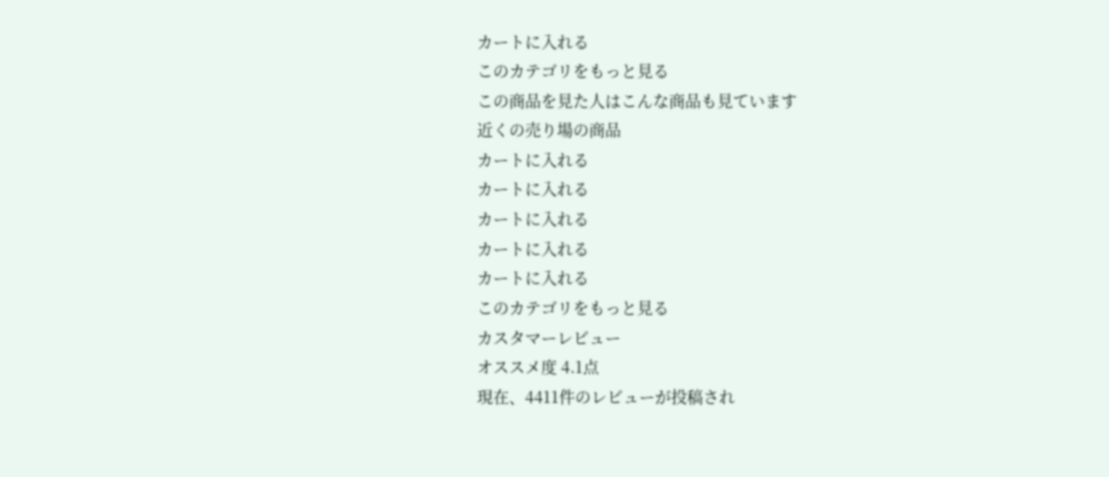カートに入れる
このカテゴリをもっと見る
この商品を見た人はこんな商品も見ています
近くの売り場の商品
カートに入れる
カートに入れる
カートに入れる
カートに入れる
カートに入れる
このカテゴリをもっと見る
カスタマーレビュー
オススメ度 4.1点
現在、4411件のレビューが投稿され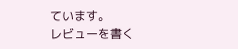ています。
レビューを書く